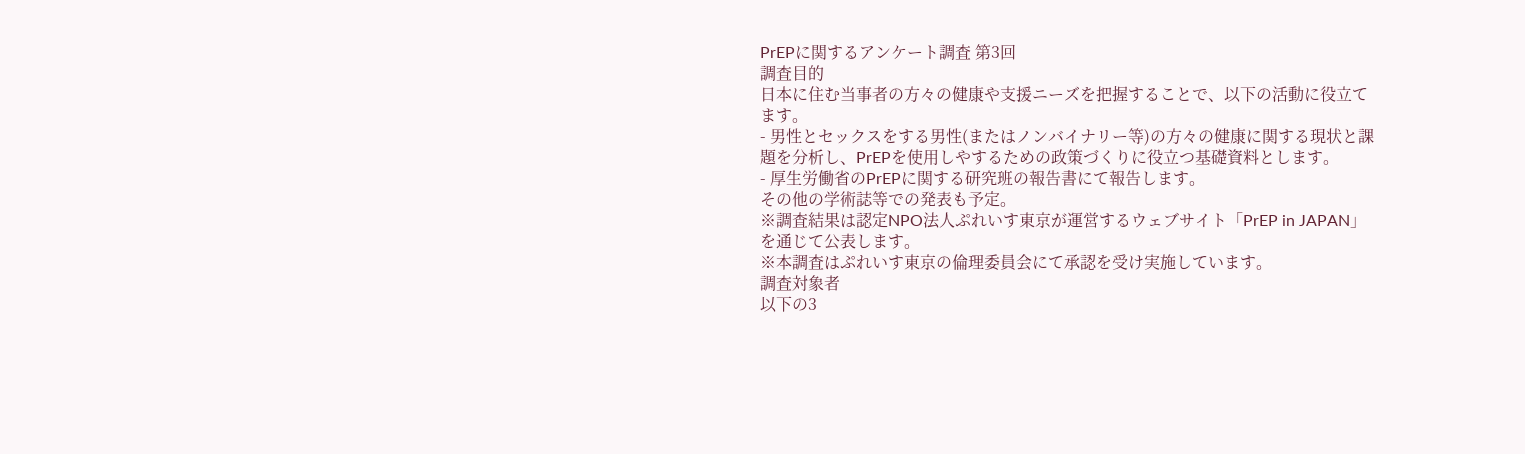PrEPに関するアンケート調査 第3回
調査目的
日本に住む当事者の方々の健康や支援ニーズを把握することで、以下の活動に役立てます。
- 男性とセックスをする男性(またはノンバイナリー等)の方々の健康に関する現状と課題を分析し、PrEPを使用しやするための政策づくりに役立つ基礎資料とします。
- 厚生労働省のPrEPに関する研究班の報告書にて報告します。
その他の学術誌等での発表も予定。
※調査結果は認定NPO法人ぷれいす東京が運営するウェブサイト「PrEP in JAPAN」を通じて公表します。
※本調査はぷれいす東京の倫理委員会にて承認を受け実施しています。
調査対象者
以下の3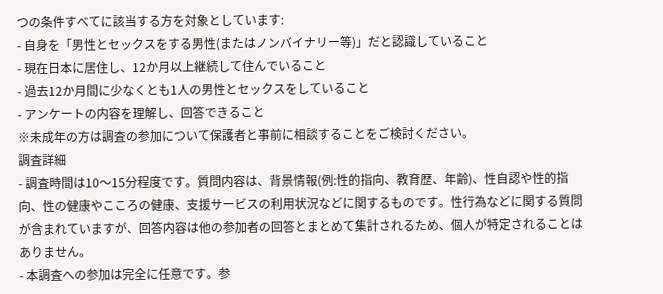つの条件すべてに該当する方を対象としています:
- 自身を「男性とセックスをする男性(またはノンバイナリー等)」だと認識していること
- 現在日本に居住し、12か月以上継続して住んでいること
- 過去12か月間に少なくとも1人の男性とセックスをしていること
- アンケートの内容を理解し、回答できること
※未成年の方は調査の参加について保護者と事前に相談することをご検討ください。
調査詳細
- 調査時間は10〜15分程度です。質問内容は、背景情報(例:性的指向、教育歴、年齢)、性自認や性的指向、性の健康やこころの健康、支援サービスの利用状況などに関するものです。性行為などに関する質問が含まれていますが、回答内容は他の参加者の回答とまとめて集計されるため、個人が特定されることはありません。
- 本調査への参加は完全に任意です。参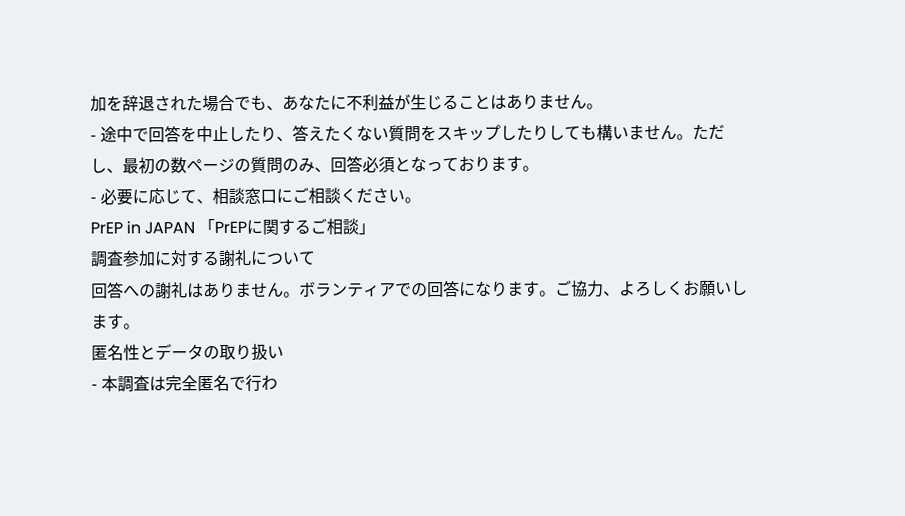加を辞退された場合でも、あなたに不利益が生じることはありません。
- 途中で回答を中止したり、答えたくない質問をスキップしたりしても構いません。ただし、最初の数ページの質問のみ、回答必須となっております。
- 必要に応じて、相談窓口にご相談ください。
PrEP in JAPAN 「PrEPに関するご相談」
調査参加に対する謝礼について
回答への謝礼はありません。ボランティアでの回答になります。ご協力、よろしくお願いします。
匿名性とデータの取り扱い
- 本調査は完全匿名で行わ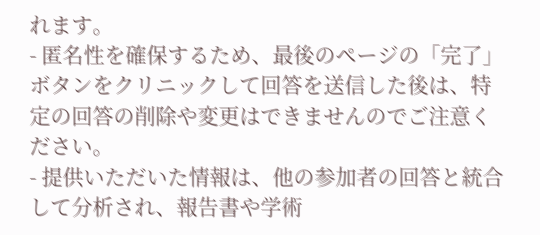れます。
- 匿名性を確保するため、最後のページの「完了」ボタンをクリニックして回答を送信した後は、特定の回答の削除や変更はできませんのでご注意ください。
- 提供いただいた情報は、他の参加者の回答と統合して分析され、報告書や学術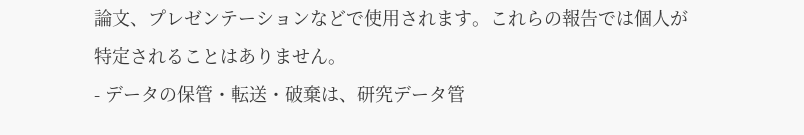論文、プレゼンテーションなどで使用されます。これらの報告では個人が特定されることはありません。
- データの保管・転送・破棄は、研究データ管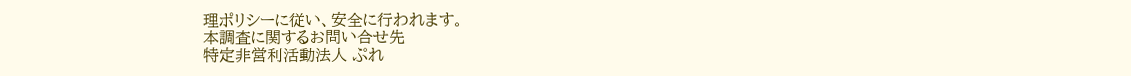理ポリシーに従い、安全に行われます。
本調査に関するお問い合せ先
特定非営利活動法人 ぷれ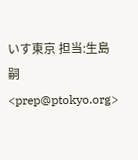いす東京 担当:生島 嗣 <prep@ptokyo.org>